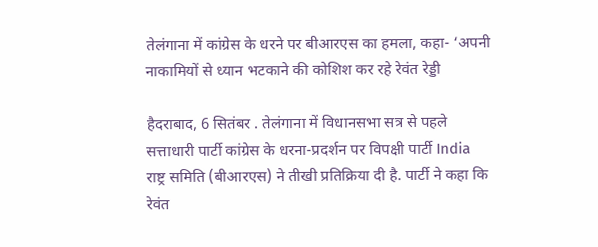तेलंगाना में कांग्रेस के धरने पर बीआरएस का हमला, कहा- ‘अपनी नाकामियों से ध्यान भटकाने की कोशिश कर रहे रेवंत रेड्डी

हैदराबाद, 6 सितंबर . तेलंगाना में विधानसभा सत्र से पहले सत्ताधारी पार्टी कांग्रेस के धरना-प्रदर्शन पर विपक्षी पार्टी India राष्ट्र समिति (बीआरएस) ने तीखी प्रतिक्रिया दी है. पार्टी ने कहा कि रेवंत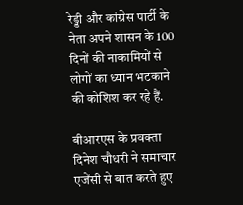रेड्डी और कांग्रेस पार्टी के नेता अपने शासन के 100 दिनों की नाकामियों से लोगों का ध्यान भटकाने की कोशिश कर रहे हैं.

बीआरएस के प्रवक्ता दिनेश चौधरी ने समाचार एजेंसी से बात करते हुए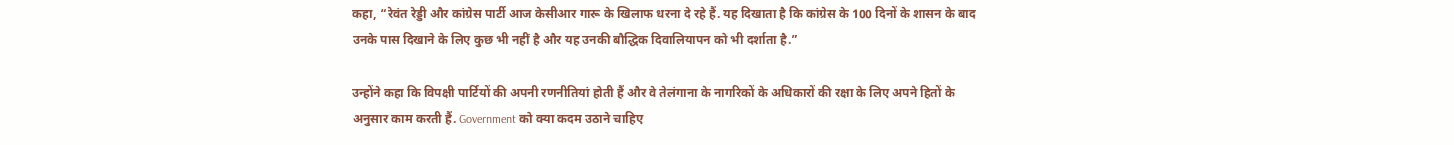कहा, “रेवंत रेड्डी और कांग्रेस पार्टी आज केसीआर गारू के खिलाफ धरना दे रहे हैं. यह दिखाता है कि कांग्रेस के 100 दिनों के शासन के बाद उनके पास दिखाने के लिए कुछ भी नहीं है और यह उनकी बौद्धिक दिवालियापन को भी दर्शाता है.”

उन्होंने कहा कि विपक्षी पार्टियों की अपनी रणनीतियां होती हैं और वे तेलंगाना के नागरिकों के अधिकारों की रक्षा के लिए अपने हितों के अनुसार काम करती हैं. Government को क्या कदम उठाने चाहिए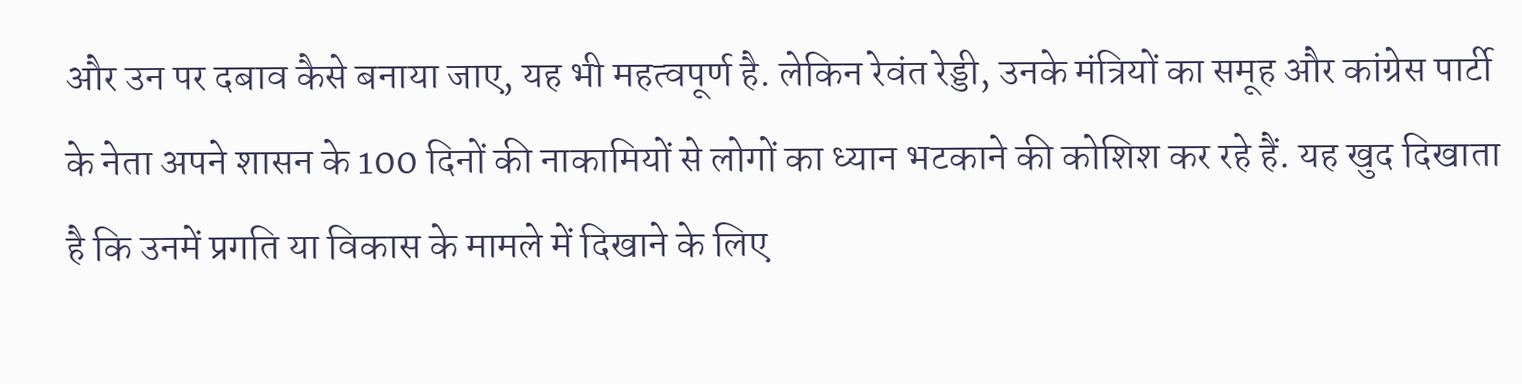और उन पर दबाव कैसे बनाया जाए, यह भी महत्वपूर्ण है. लेकिन रेवंत रेड्डी, उनके मंत्रियों का समूह और कांग्रेस पार्टी के नेता अपने शासन के 100 दिनों की नाकामियों से लोगों का ध्यान भटकाने की कोशिश कर रहे हैं. यह खुद दिखाता है कि उनमें प्रगति या विकास के मामले में दिखाने के लिए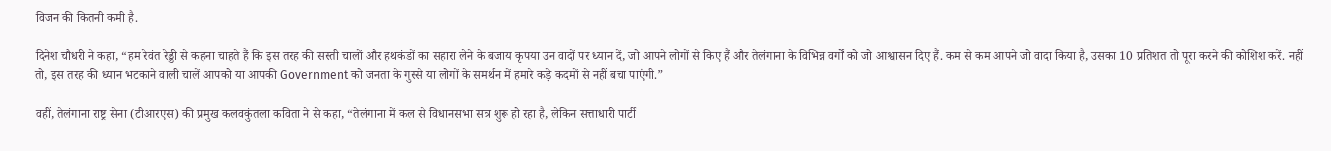विजन की कितनी कमी है.

दिनेश चौधरी ने कहा, “हम रेवंत रेड्डी से कहना चाहते हैं कि इस तरह की सस्ती चालों और हथकंडों का सहारा लेने के बजाय कृपया उन वादों पर ध्यान दें, जो आपने लोगों से किए हैं और तेलंगाना के विभिन्न वर्गों को जो आश्वासन दिए हैं. कम से कम आपने जो वादा किया है, उसका 10 प्रतिशत तो पूरा करने की कोशिश करें. नहीं तो, इस तरह की ध्यान भटकाने वाली चालें आपको या आपकी Government को जनता के गुस्से या लोगों के समर्थन में हमारे कड़े कदमों से नहीं बचा पाएंगी.”

वहीं, तेलंगाना राष्ट्र सेना (टीआरएस) की प्रमुख कलवकुंतला कविता ने से कहा, “तेलंगाना में कल से विधानसभा सत्र शुरू हो रहा है, लेकिन सत्ताधारी पार्टी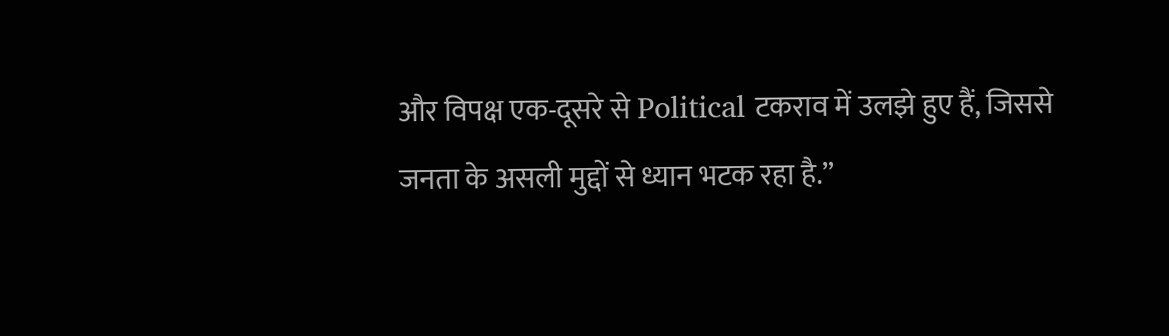और विपक्ष एक-दूसरे से Political टकराव में उलझे हुए हैं, जिससे जनता के असली मुद्दों से ध्यान भटक रहा है.”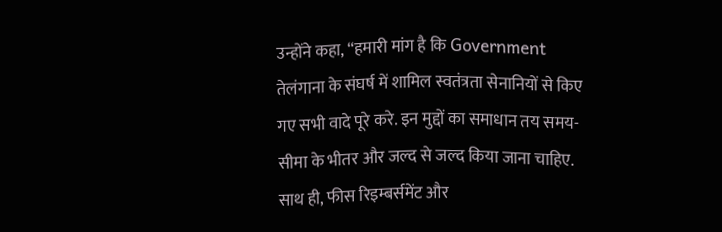उन्होंने कहा, “हमारी मांग है कि Government तेलंगाना के संघर्ष में शामिल स्वतंत्रता सेनानियों से किए गए सभी वादे पूरे करे. इन मुद्दों का समाधान तय समय-सीमा के भीतर और जल्द से जल्द किया जाना चाहिए. साथ ही, फीस रिइम्बर्समेंट और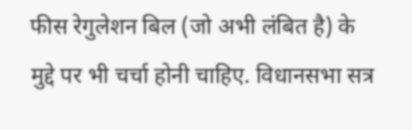फीस रेगुलेशन बिल (जो अभी लंबित है) के मुद्दे पर भी चर्चा होनी चाहिए. विधानसभा सत्र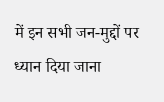में इन सभी जन-मुद्दों पर ध्यान दिया जाना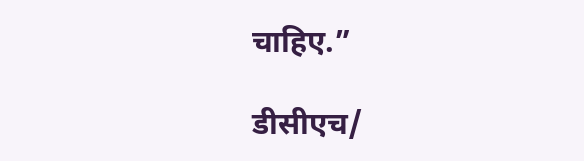चाहिए.”

डीसीएच/